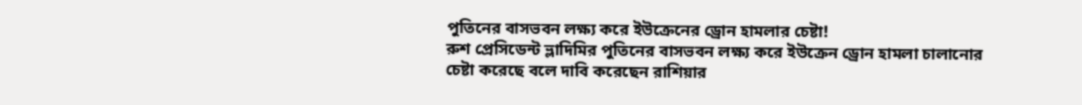পুতিনের বাসভবন লক্ষ্য করে ইউক্রেনের ড্রোন হামলার চেষ্টা!
রুশ প্রেসিডেন্ট ভ্লাদিমির পুতিনের বাসভবন লক্ষ্য করে ইউক্রেন ড্রোন হামলা চালানোর চেষ্টা করেছে বলে দাবি করেছেন রাশিয়ার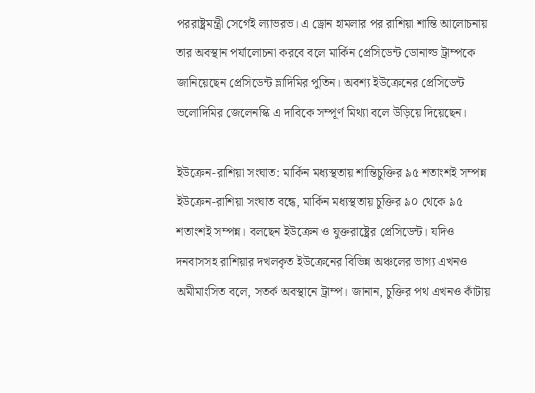পররাষ্ট্রমন্ত্রী সের্গেই ল্যাভরভ। এ ড্রোন হামলার পর রাশিয়া শান্তি আলোচনায় তার অবস্থান পর্যালোচনা করবে বলে মার্কিন প্রেসিডেন্ট ডোনাল্ড ট্রাম্পকে জানিয়েছেন প্রেসিডেন্ট ভ্লাদিমির পুতিন। অবশ্য ইউক্রেনের প্রেসিডেন্ট ভলোদিমির জেলেনস্কি এ দাবিকে সম্পূর্ণ মিথ্যা বলে উড়িয়ে দিয়েছেন।

ইউক্রেন-রাশিয়া সংঘাত: মার্কিন মধ্যস্থতায় শান্তিচুক্তির ৯৫ শতাংশই সম্পন্ন
ইউক্রেন-রাশিয়া সংঘাত বন্ধে, মার্কিন মধ্যস্থতায় চুক্তির ৯০ থেকে ৯৫ শতাংশই সম্পন্ন। বলছেন ইউক্রেন ও যুক্তরাষ্ট্রের প্রেসিডেন্ট। যদিও দনবাসসহ রাশিয়ার দখলকৃত ইউক্রেনের বিভিন্ন অঞ্চলের ভাগ্য এখনও অমীমাংসিত বলে, সতর্ক অবস্থানে ট্রাম্প। জানান, চুক্তির পথ এখনও কাঁটায়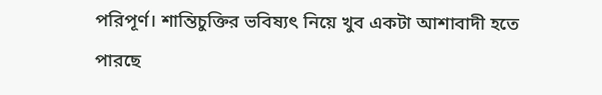পরিপূর্ণ। শান্তিচুক্তির ভবিষ্যৎ নিয়ে খুব একটা আশাবাদী হতে পারছে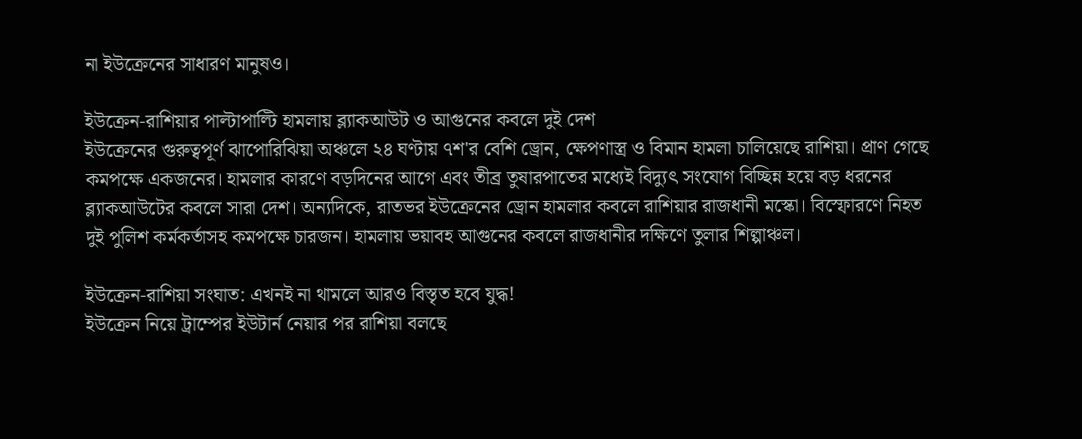না ইউক্রেনের সাধারণ মানুষও।

ইউক্রেন-রাশিয়ার পাল্টাপাল্টি হামলায় ব্ল্যাকআউট ও আগুনের কবলে দুই দেশ
ইউক্রেনের গুরুত্বপূর্ণ ঝাপোরিঝিয়া অঞ্চলে ২৪ ঘণ্টায় ৭শ'র বেশি ড্রোন, ক্ষেপণাস্ত্র ও বিমান হামলা চালিয়েছে রাশিয়া। প্রাণ গেছে কমপক্ষে একজনের। হামলার কারণে বড়দিনের আগে এবং তীব্র তুষারপাতের মধ্যেই বিদ্যুৎ সংযোগ বিচ্ছিন্ন হয়ে বড় ধরনের ব্ল্যাকআউটের কবলে সারা দেশ। অন্যদিকে, রাতভর ইউক্রেনের ড্রোন হামলার কবলে রাশিয়ার রাজধানী মস্কো। বিস্ফোরণে নিহত দুই পুলিশ কর্মকর্তাসহ কমপক্ষে চারজন। হামলায় ভয়াবহ আগুনের কবলে রাজধানীর দক্ষিণে তুলার শিল্পাঞ্চল।

ইউক্রেন-রাশিয়া সংঘাত: এখনই না থামলে আরও বিস্তৃত হবে যুদ্ধ!
ইউক্রেন নিয়ে ট্রাম্পের ইউটার্ন নেয়ার পর রাশিয়া বলছে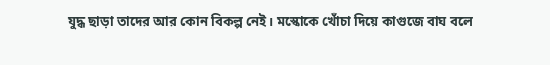যুদ্ধ ছাড়া তাদের আর কোন বিকল্প নেই। মস্কোকে খোঁচা দিয়ে কাগুজে বাঘ বলে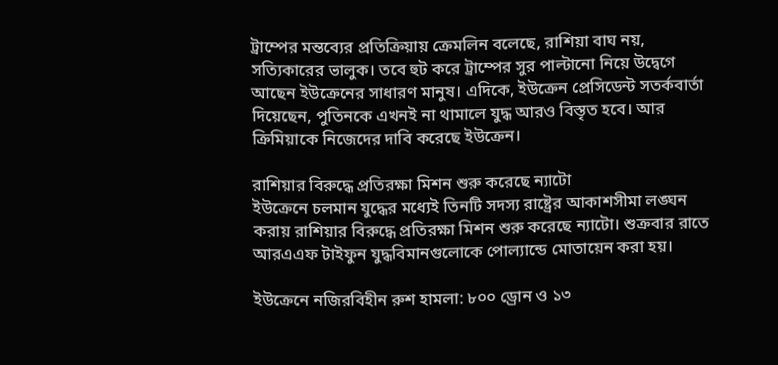ট্রাম্পের মন্তব্যের প্রতিক্রিয়ায় ক্রেমলিন বলেছে, রাশিয়া বাঘ নয়, সত্যিকারের ভালুক। তবে হুট করে ট্রাম্পের সুর পাল্টানো নিয়ে উদ্বেগে আছেন ইউক্রেনের সাধারণ মানুষ। এদিকে, ইউক্রেন প্রেসিডেন্ট সতর্কবার্তা দিয়েছেন, পুতিনকে এখনই না থামালে যুদ্ধ আরও বিস্তৃত হবে। আর ক্রিমিয়াকে নিজেদের দাবি করেছে ইউক্রেন।

রাশিয়ার বিরুদ্ধে প্রতিরক্ষা মিশন শুরু করেছে ন্যাটো
ইউক্রেনে চলমান যুদ্ধের মধ্যেই তিনটি সদস্য রাষ্ট্রের আকাশসীমা লঙ্ঘন করায় রাশিয়ার বিরুদ্ধে প্রতিরক্ষা মিশন শুরু করেছে ন্যাটো। শুক্রবার রাতে আরএএফ টাইফুন যুদ্ধবিমানগুলোকে পোল্যান্ডে মোতায়েন করা হয়।

ইউক্রেনে নজিরবিহীন রুশ হামলা: ৮০০ ড্রোন ও ১৩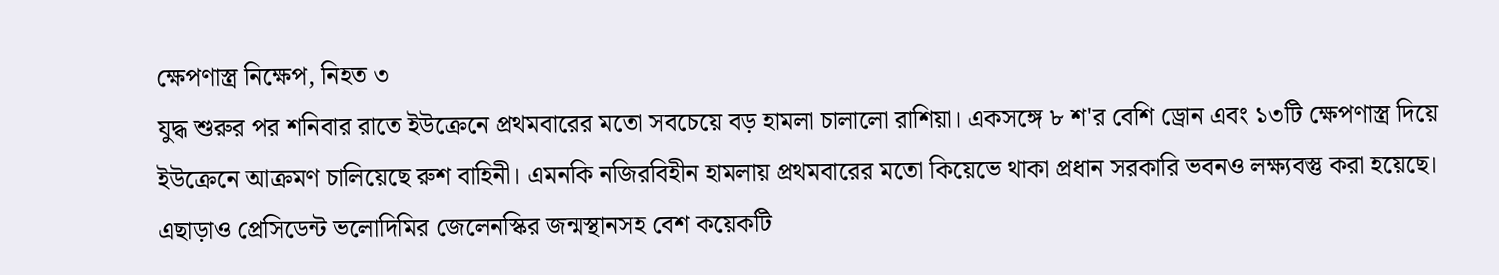ক্ষেপণাস্ত্র নিক্ষেপ, নিহত ৩
যুদ্ধ শুরুর পর শনিবার রাতে ইউক্রেনে প্রথমবারের মতো সবচেয়ে বড় হামলা চালালো রাশিয়া। একসঙ্গে ৮ শ'র বেশি ড্রোন এবং ১৩টি ক্ষেপণাস্ত্র দিয়ে ইউক্রেনে আক্রমণ চালিয়েছে রুশ বাহিনী। এমনকি নজিরবিহীন হামলায় প্রথমবারের মতো কিয়েভে থাকা প্রধান সরকারি ভবনও লক্ষ্যবস্তু করা হয়েছে। এছাড়াও প্রেসিডেন্ট ভলোদিমির জেলেনস্কির জন্মস্থানসহ বেশ কয়েকটি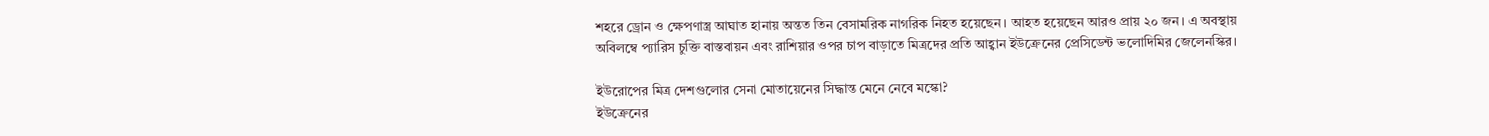শহরে ড্রোন ও ক্ষেপণাস্ত্র আঘাত হানায় অন্তত তিন বেসামরিক নাগরিক নিহত হয়েছেন। আহত হয়েছেন আরও প্রায় ২০ জন। এ অবস্থায় অবিলম্বে প্যারিস চুক্তি বাস্তবায়ন এবং রাশিয়ার ওপর চাপ বাড়াতে মিত্রদের প্রতি আহ্বান ইউক্রেনের প্রেসিডেন্ট ভলোদিমির জেলেনস্কির।

ইউরোপের মিত্র দেশগুলোর সেনা মোতায়েনের সিদ্ধান্ত মেনে নেবে মস্কো?
ইউক্রেনের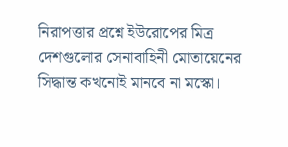নিরাপত্তার প্রশ্নে ইউরোপের মিত্র দেশগুলোর সেনাবাহিনী মোতায়েনের সিদ্ধান্ত কখনোই মানবে না মস্কো।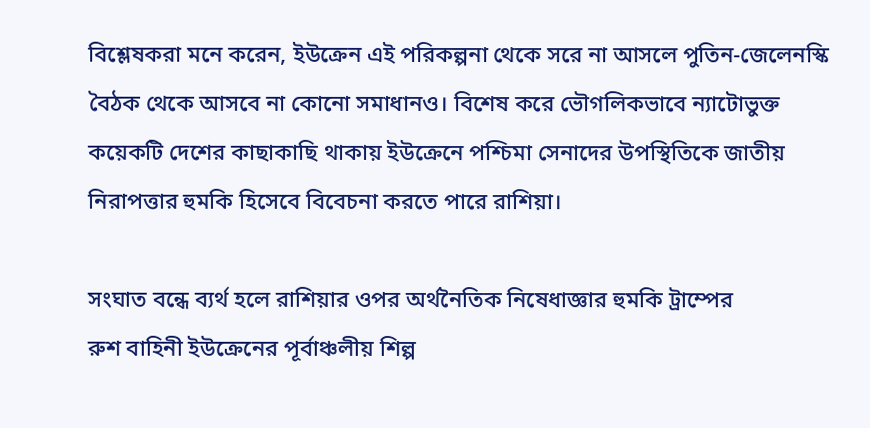বিশ্লেষকরা মনে করেন, ইউক্রেন এই পরিকল্পনা থেকে সরে না আসলে পুতিন-জেলেনস্কি বৈঠক থেকে আসবে না কোনো সমাধানও। বিশেষ করে ভৌগলিকভাবে ন্যাটোভুক্ত কয়েকটি দেশের কাছাকাছি থাকায় ইউক্রেনে পশ্চিমা সেনাদের উপস্থিতিকে জাতীয় নিরাপত্তার হুমকি হিসেবে বিবেচনা করতে পারে রাশিয়া।

সংঘাত বন্ধে ব্যর্থ হলে রাশিয়ার ওপর অর্থনৈতিক নিষেধাজ্ঞার হুমকি ট্রাম্পের
রুশ বাহিনী ইউক্রেনের পূর্বাঞ্চলীয় শিল্প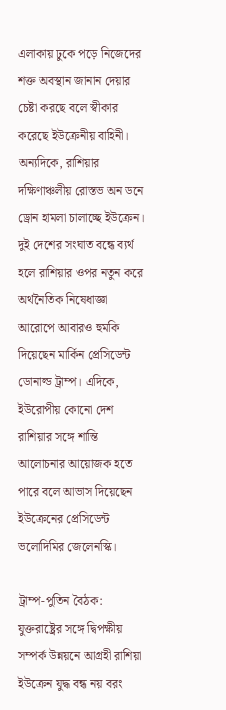এলাকায় ঢুকে পড়ে নিজেদের শক্ত অবস্থান জানান দেয়ার চেষ্টা করছে বলে স্বীকার করেছে ইউক্রেনীয় বাহিনী। অন্যদিকে, রাশিয়ার দক্ষিণাঞ্চলীয় রোস্তভ অন ডনে ড্রোন হামলা চালাচ্ছে ইউক্রেন। দুই দেশের সংঘাত বন্ধে ব্যর্থ হলে রাশিয়ার ওপর নতুন করে অর্থনৈতিক নিষেধাজ্ঞা আরোপে আবারও হুমকি দিয়েছেন মার্কিন প্রেসিডেন্ট ডোনাল্ড ট্রাম্প। এদিকে, ইউরোপীয় কোনো দেশ রাশিয়ার সঙ্গে শান্তি আলোচনার আয়োজক হতে পারে বলে আভাস দিয়েছেন ইউক্রেনের প্রেসিডেন্ট ভলোদিমির জেলেনস্কি।

ট্রাম্প-পুতিন বৈঠক: যুক্তরাষ্ট্রের সঙ্গে দ্বিপক্ষীয় সম্পর্ক উন্নয়নে আগ্রহী রাশিয়া
ইউক্রেন যুদ্ধ বন্ধ নয় বরং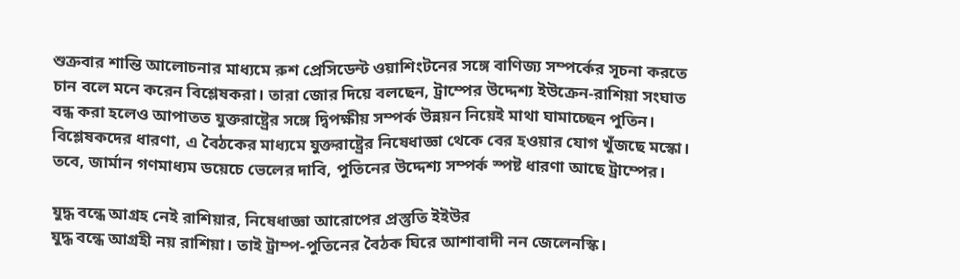শুক্রবার শান্তি আলোচনার মাধ্যমে রুশ প্রেসিডেন্ট ওয়াশিংটনের সঙ্গে বাণিজ্য সম্পর্কের সূচনা করতে চান বলে মনে করেন বিশ্লেষকরা। তারা জোর দিয়ে বলছেন, ট্রাম্পের উদ্দেশ্য ইউক্রেন-রাশিয়া সংঘাত বন্ধ করা হলেও আপাতত যুক্তরাষ্ট্রের সঙ্গে দ্বিপক্ষীয় সম্পর্ক উন্নয়ন নিয়েই মাথা ঘামাচ্ছেন পুতিন। বিশ্লেষকদের ধারণা, এ বৈঠকের মাধ্যমে যুক্তরাষ্ট্রের নিষেধাজ্ঞা থেকে বের হওয়ার যোগ খুঁজছে মস্কো। তবে, জার্মান গণমাধ্যম ডয়েচে ভেলের দাবি, পুতিনের উদ্দেশ্য সম্পর্ক স্পষ্ট ধারণা আছে ট্রাম্পের।

যুদ্ধ বন্ধে আগ্রহ নেই রাশিয়ার, নিষেধাজ্ঞা আরোপের প্রস্তুতি ইইউর
যুদ্ধ বন্ধে আগ্রহী নয় রাশিয়া। তাই ট্রাম্প-পুতিনের বৈঠক ঘিরে আশাবাদী নন জেলেনস্কি।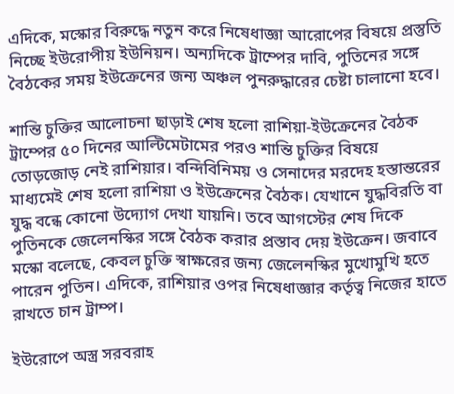এদিকে, মস্কোর বিরুদ্ধে নতুন করে নিষেধাজ্ঞা আরোপের বিষয়ে প্রস্তুতি নিচ্ছে ইউরোপীয় ইউনিয়ন। অন্যদিকে ট্রাম্পের দাবি, পুতিনের সঙ্গে বৈঠকের সময় ইউক্রেনের জন্য অঞ্চল পুনরুদ্ধারের চেষ্টা চালানো হবে।

শান্তি চুক্তির আলোচনা ছাড়াই শেষ হলো রাশিয়া-ইউক্রেনের বৈঠক
ট্রাম্পের ৫০ দিনের আল্টিমেটামের পরও শান্তি চুক্তির বিষয়ে তোড়জোড় নেই রাশিয়ার। বন্দিবিনিময় ও সেনাদের মরদেহ হস্তান্তরের মাধ্যমেই শেষ হলো রাশিয়া ও ইউক্রেনের বৈঠক। যেখানে যুদ্ধবিরতি বা যুদ্ধ বন্ধে কোনো উদ্যোগ দেখা যায়নি। তবে আগস্টের শেষ দিকে পুতিনকে জেলেনস্কির সঙ্গে বৈঠক করার প্রস্তাব দেয় ইউক্রেন। জবাবে মস্কো বলেছে, কেবল চুক্তি স্বাক্ষরের জন্য জেলেনস্কির মুখোমুখি হতে পারেন পুতিন। এদিকে, রাশিয়ার ওপর নিষেধাজ্ঞার কর্তৃত্ব নিজের হাতে রাখতে চান ট্রাম্প।

ইউরোপে অস্ত্র সরবরাহ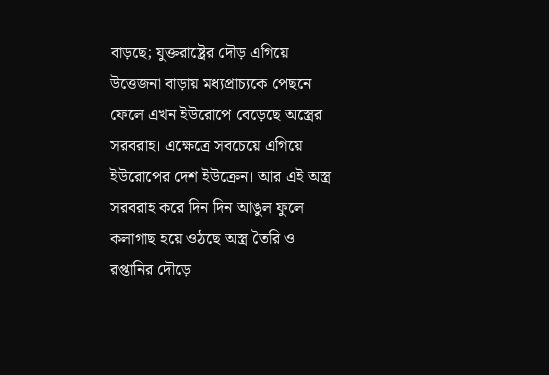বাড়ছে; যুক্তরাষ্ট্রের দৌড় এগিয়ে
উত্তেজনা বাড়ায় মধ্যপ্রাচ্যকে পেছনে ফেলে এখন ইউরোপে বেড়েছে অস্ত্রের সরবরাহ। এক্ষেত্রে সবচেয়ে এগিয়ে ইউরোপের দেশ ইউক্রেন। আর এই অস্ত্র সরবরাহ করে দিন দিন আঙুল ফুলে কলাগাছ হয়ে ওঠছে অস্ত্র তৈরি ও রপ্তানির দৌড়ে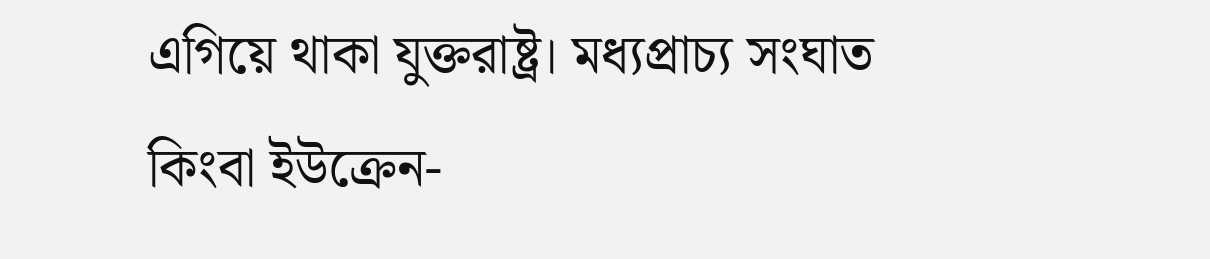এগিয়ে থাকা যুক্তরাষ্ট্র। মধ্যপ্রাচ্য সংঘাত কিংবা ইউক্রেন-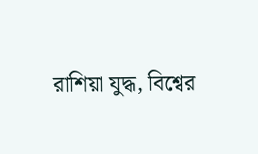রাশিয়া যুদ্ধ, বিশ্বের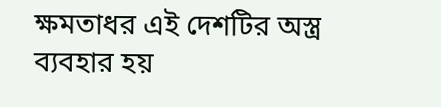ক্ষমতাধর এই দেশটির অস্ত্র ব্যবহার হয়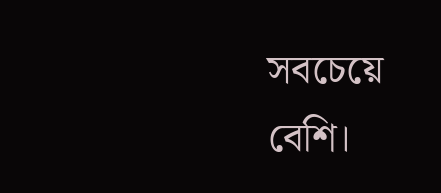সবচেয়ে বেশি।